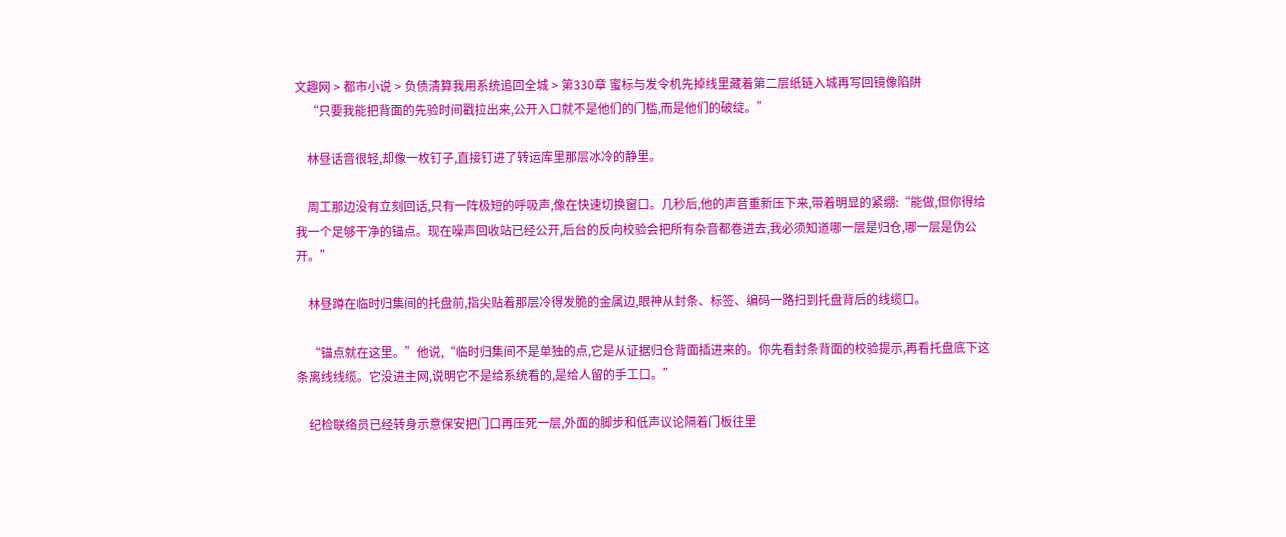文趣网 > 都市小说 > 负债清算我用系统追回全城 > 第330章 蜜标与发令机先掉线里藏着第二层纸链入城再写回镜像陷阱
    “只要我能把背面的先验时间戳拉出来,公开入口就不是他们的门槛,而是他们的破绽。”

    林昼话音很轻,却像一枚钉子,直接钉进了转运库里那层冰冷的静里。

    周工那边没有立刻回话,只有一阵极短的呼吸声,像在快速切换窗口。几秒后,他的声音重新压下来,带着明显的紧绷:“能做,但你得给我一个足够干净的锚点。现在噪声回收站已经公开,后台的反向校验会把所有杂音都卷进去,我必须知道哪一层是归仓,哪一层是伪公开。”

    林昼蹲在临时归集间的托盘前,指尖贴着那层冷得发脆的金属边,眼神从封条、标签、编码一路扫到托盘背后的线缆口。

    “锚点就在这里。”他说,“临时归集间不是单独的点,它是从证据归仓背面插进来的。你先看封条背面的校验提示,再看托盘底下这条离线线缆。它没进主网,说明它不是给系统看的,是给人留的手工口。”

    纪检联络员已经转身示意保安把门口再压死一层,外面的脚步和低声议论隔着门板往里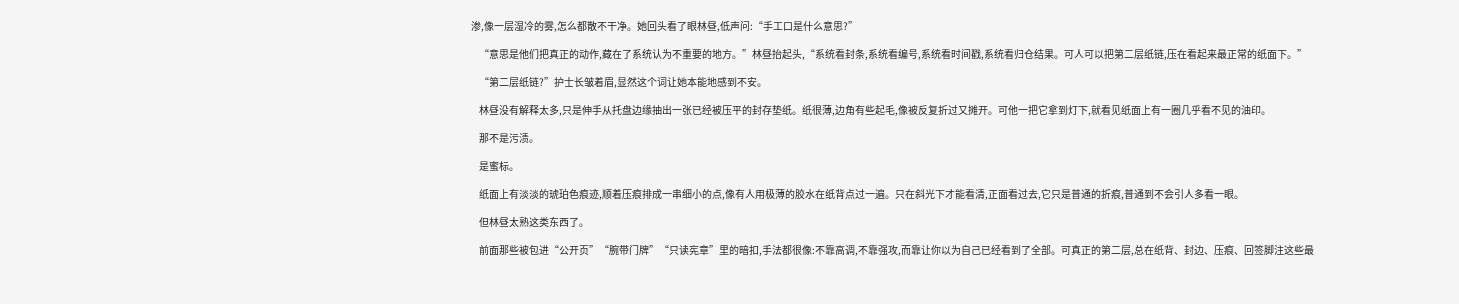渗,像一层湿冷的雾,怎么都散不干净。她回头看了眼林昼,低声问:“手工口是什么意思?”

    “意思是他们把真正的动作,藏在了系统认为不重要的地方。”林昼抬起头,“系统看封条,系统看编号,系统看时间戳,系统看归仓结果。可人可以把第二层纸链,压在看起来最正常的纸面下。”

    “第二层纸链?”护士长皱着眉,显然这个词让她本能地感到不安。

    林昼没有解释太多,只是伸手从托盘边缘抽出一张已经被压平的封存垫纸。纸很薄,边角有些起毛,像被反复折过又摊开。可他一把它拿到灯下,就看见纸面上有一圈几乎看不见的油印。

    那不是污渍。

    是蜜标。

    纸面上有淡淡的琥珀色痕迹,顺着压痕排成一串细小的点,像有人用极薄的胶水在纸背点过一遍。只在斜光下才能看清,正面看过去,它只是普通的折痕,普通到不会引人多看一眼。

    但林昼太熟这类东西了。

    前面那些被包进“公开页”“腕带门牌”“只读宪章”里的暗扣,手法都很像:不靠高调,不靠强攻,而靠让你以为自己已经看到了全部。可真正的第二层,总在纸背、封边、压痕、回签脚注这些最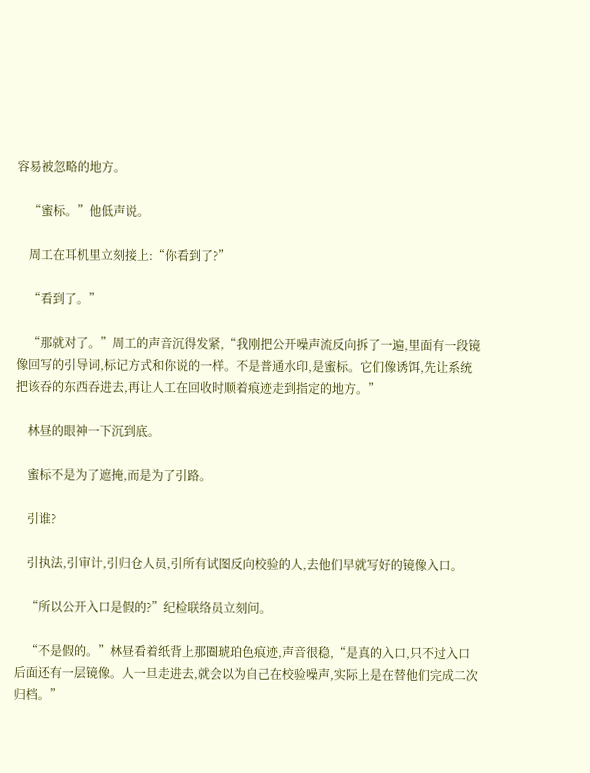容易被忽略的地方。

    “蜜标。”他低声说。

    周工在耳机里立刻接上:“你看到了?”

    “看到了。”

    “那就对了。”周工的声音沉得发紧,“我刚把公开噪声流反向拆了一遍,里面有一段镜像回写的引导词,标记方式和你说的一样。不是普通水印,是蜜标。它们像诱饵,先让系统把该吞的东西吞进去,再让人工在回收时顺着痕迹走到指定的地方。”

    林昼的眼神一下沉到底。

    蜜标不是为了遮掩,而是为了引路。

    引谁?

    引执法,引审计,引归仓人员,引所有试图反向校验的人,去他们早就写好的镜像入口。

    “所以公开入口是假的?”纪检联络员立刻问。

    “不是假的。”林昼看着纸背上那圈琥珀色痕迹,声音很稳,“是真的入口,只不过入口后面还有一层镜像。人一旦走进去,就会以为自己在校验噪声,实际上是在替他们完成二次归档。”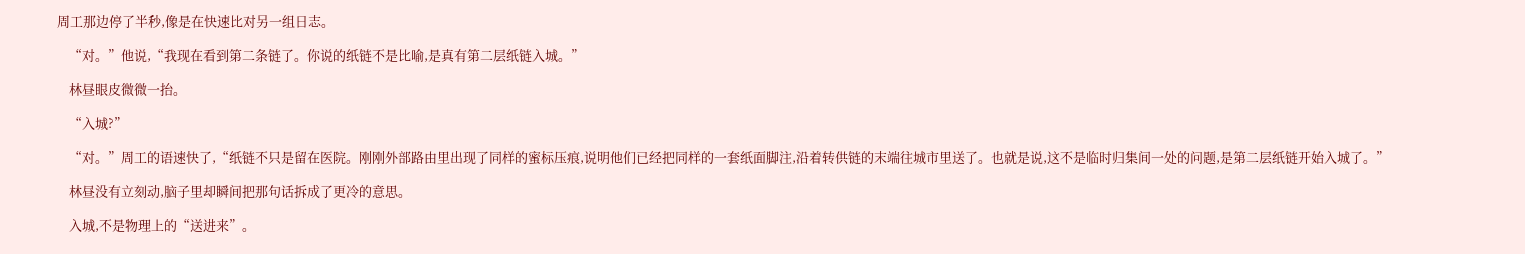周工那边停了半秒,像是在快速比对另一组日志。

    “对。”他说,“我现在看到第二条链了。你说的纸链不是比喻,是真有第二层纸链入城。”

    林昼眼皮微微一抬。

    “入城?”

    “对。”周工的语速快了,“纸链不只是留在医院。刚刚外部路由里出现了同样的蜜标压痕,说明他们已经把同样的一套纸面脚注,沿着转供链的末端往城市里送了。也就是说,这不是临时归集间一处的问题,是第二层纸链开始入城了。”

    林昼没有立刻动,脑子里却瞬间把那句话拆成了更冷的意思。

    入城,不是物理上的“送进来”。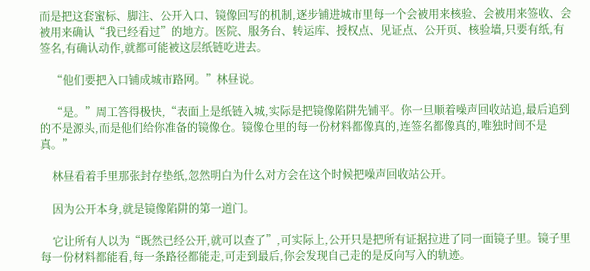而是把这套蜜标、脚注、公开入口、镜像回写的机制,逐步铺进城市里每一个会被用来核验、会被用来签收、会被用来确认“我已经看过”的地方。医院、服务台、转运库、授权点、见证点、公开页、核验墙,只要有纸,有签名,有确认动作,就都可能被这层纸链吃进去。

    “他们要把入口铺成城市路网。”林昼说。

    “是。”周工答得极快,“表面上是纸链入城,实际是把镜像陷阱先铺平。你一旦顺着噪声回收站追,最后追到的不是源头,而是他们给你准备的镜像仓。镜像仓里的每一份材料都像真的,连签名都像真的,唯独时间不是真。”

    林昼看着手里那张封存垫纸,忽然明白为什么对方会在这个时候把噪声回收站公开。

    因为公开本身,就是镜像陷阱的第一道门。

    它让所有人以为“既然已经公开,就可以查了”,可实际上,公开只是把所有证据拉进了同一面镜子里。镜子里每一份材料都能看,每一条路径都能走,可走到最后,你会发现自己走的是反向写入的轨迹。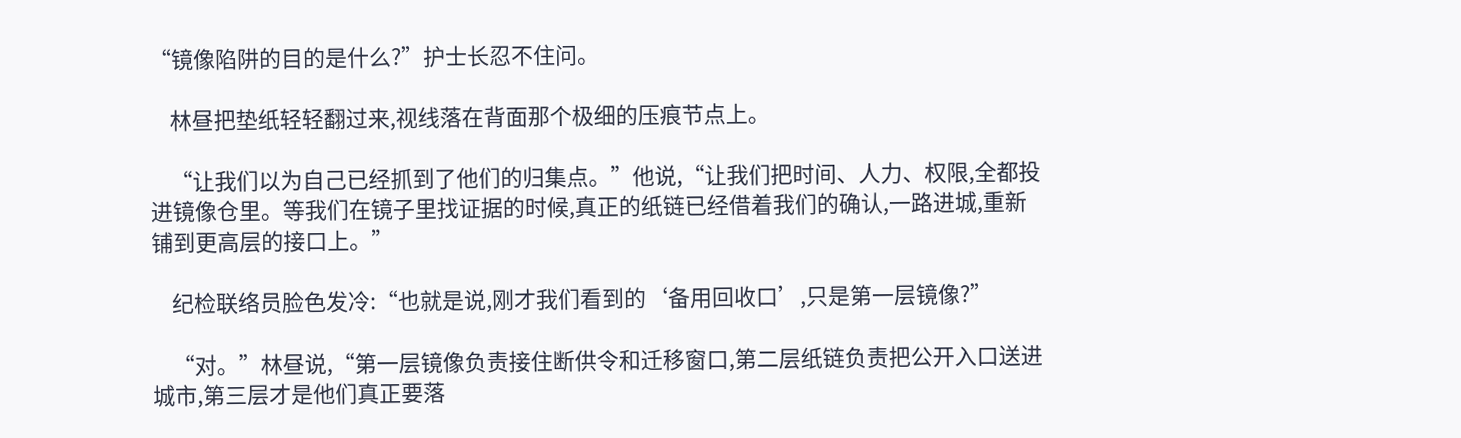“镜像陷阱的目的是什么?”护士长忍不住问。

    林昼把垫纸轻轻翻过来,视线落在背面那个极细的压痕节点上。

    “让我们以为自己已经抓到了他们的归集点。”他说,“让我们把时间、人力、权限,全都投进镜像仓里。等我们在镜子里找证据的时候,真正的纸链已经借着我们的确认,一路进城,重新铺到更高层的接口上。”

    纪检联络员脸色发冷:“也就是说,刚才我们看到的‘备用回收口’,只是第一层镜像?”

    “对。”林昼说,“第一层镜像负责接住断供令和迁移窗口,第二层纸链负责把公开入口送进城市,第三层才是他们真正要落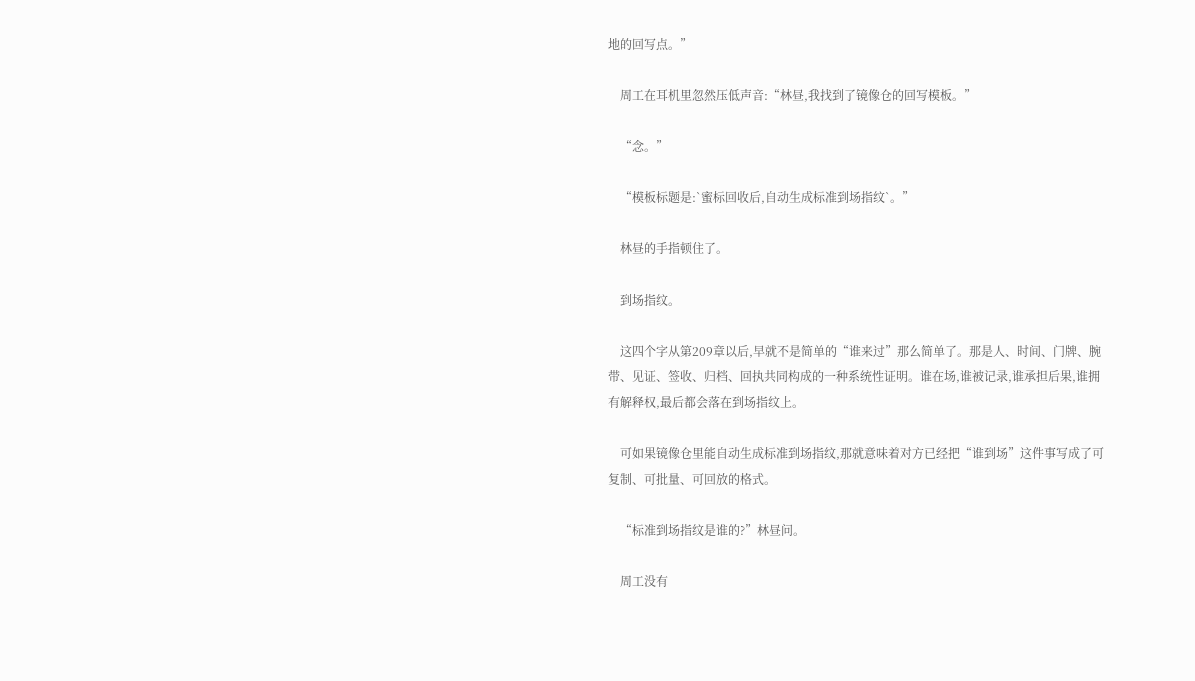地的回写点。”

    周工在耳机里忽然压低声音:“林昼,我找到了镜像仓的回写模板。”

    “念。”

    “模板标题是:`蜜标回收后,自动生成标准到场指纹`。”

    林昼的手指顿住了。

    到场指纹。

    这四个字从第209章以后,早就不是简单的“谁来过”那么简单了。那是人、时间、门牌、腕带、见证、签收、归档、回执共同构成的一种系统性证明。谁在场,谁被记录,谁承担后果,谁拥有解释权,最后都会落在到场指纹上。

    可如果镜像仓里能自动生成标准到场指纹,那就意味着对方已经把“谁到场”这件事写成了可复制、可批量、可回放的格式。

    “标准到场指纹是谁的?”林昼问。

    周工没有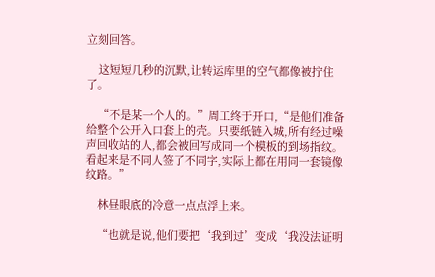立刻回答。

    这短短几秒的沉默,让转运库里的空气都像被拧住了。

    “不是某一个人的。”周工终于开口,“是他们准备给整个公开入口套上的壳。只要纸链入城,所有经过噪声回收站的人,都会被回写成同一个模板的到场指纹。看起来是不同人签了不同字,实际上都在用同一套镜像纹路。”

    林昼眼底的冷意一点点浮上来。

    “也就是说,他们要把‘我到过’变成‘我没法证明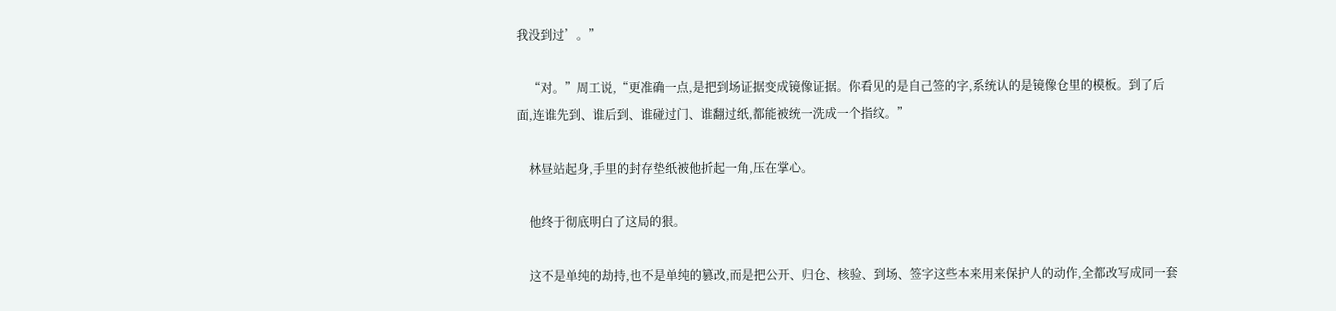我没到过’。”

    “对。”周工说,“更准确一点,是把到场证据变成镜像证据。你看见的是自己签的字,系统认的是镜像仓里的模板。到了后面,连谁先到、谁后到、谁碰过门、谁翻过纸,都能被统一洗成一个指纹。”

    林昼站起身,手里的封存垫纸被他折起一角,压在掌心。

    他终于彻底明白了这局的狠。

    这不是单纯的劫持,也不是单纯的篡改,而是把公开、归仓、核验、到场、签字这些本来用来保护人的动作,全都改写成同一套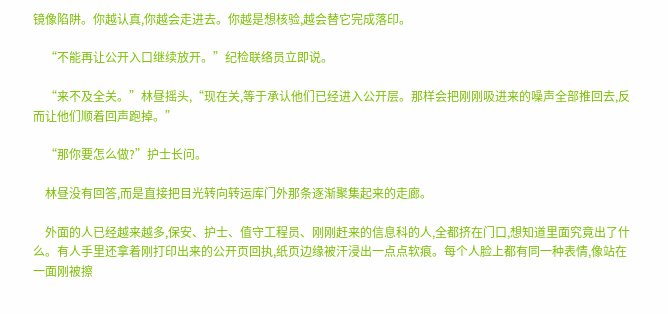镜像陷阱。你越认真,你越会走进去。你越是想核验,越会替它完成落印。

    “不能再让公开入口继续放开。”纪检联络员立即说。

    “来不及全关。”林昼摇头,“现在关,等于承认他们已经进入公开层。那样会把刚刚吸进来的噪声全部推回去,反而让他们顺着回声跑掉。”

    “那你要怎么做?”护士长问。

    林昼没有回答,而是直接把目光转向转运库门外那条逐渐聚集起来的走廊。

    外面的人已经越来越多,保安、护士、值守工程员、刚刚赶来的信息科的人,全都挤在门口,想知道里面究竟出了什么。有人手里还拿着刚打印出来的公开页回执,纸页边缘被汗浸出一点点软痕。每个人脸上都有同一种表情,像站在一面刚被擦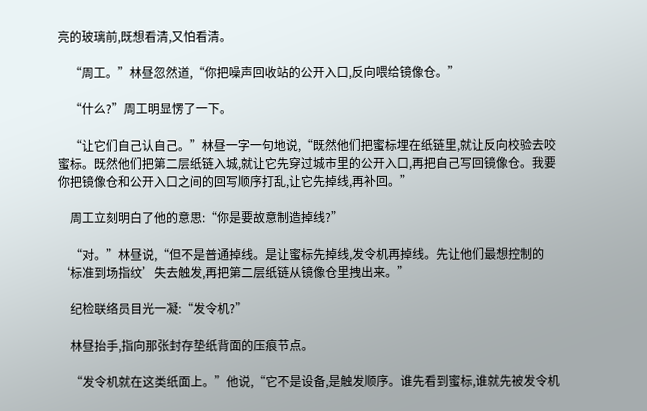亮的玻璃前,既想看清,又怕看清。

    “周工。”林昼忽然道,“你把噪声回收站的公开入口,反向喂给镜像仓。”

    “什么?”周工明显愣了一下。

    “让它们自己认自己。”林昼一字一句地说,“既然他们把蜜标埋在纸链里,就让反向校验去咬蜜标。既然他们把第二层纸链入城,就让它先穿过城市里的公开入口,再把自己写回镜像仓。我要你把镜像仓和公开入口之间的回写顺序打乱,让它先掉线,再补回。”

    周工立刻明白了他的意思:“你是要故意制造掉线?”

    “对。”林昼说,“但不是普通掉线。是让蜜标先掉线,发令机再掉线。先让他们最想控制的‘标准到场指纹’失去触发,再把第二层纸链从镜像仓里拽出来。”

    纪检联络员目光一凝:“发令机?”

    林昼抬手,指向那张封存垫纸背面的压痕节点。

    “发令机就在这类纸面上。”他说,“它不是设备,是触发顺序。谁先看到蜜标,谁就先被发令机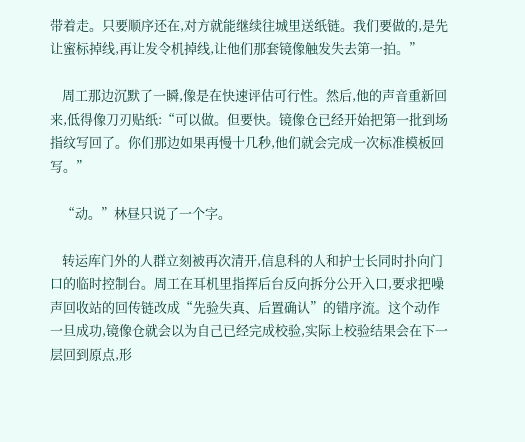带着走。只要顺序还在,对方就能继续往城里送纸链。我们要做的,是先让蜜标掉线,再让发令机掉线,让他们那套镜像触发失去第一拍。”

    周工那边沉默了一瞬,像是在快速评估可行性。然后,他的声音重新回来,低得像刀刃贴纸:“可以做。但要快。镜像仓已经开始把第一批到场指纹写回了。你们那边如果再慢十几秒,他们就会完成一次标准模板回写。”

    “动。”林昼只说了一个字。

    转运库门外的人群立刻被再次清开,信息科的人和护士长同时扑向门口的临时控制台。周工在耳机里指挥后台反向拆分公开入口,要求把噪声回收站的回传链改成“先验失真、后置确认”的错序流。这个动作一旦成功,镜像仓就会以为自己已经完成校验,实际上校验结果会在下一层回到原点,形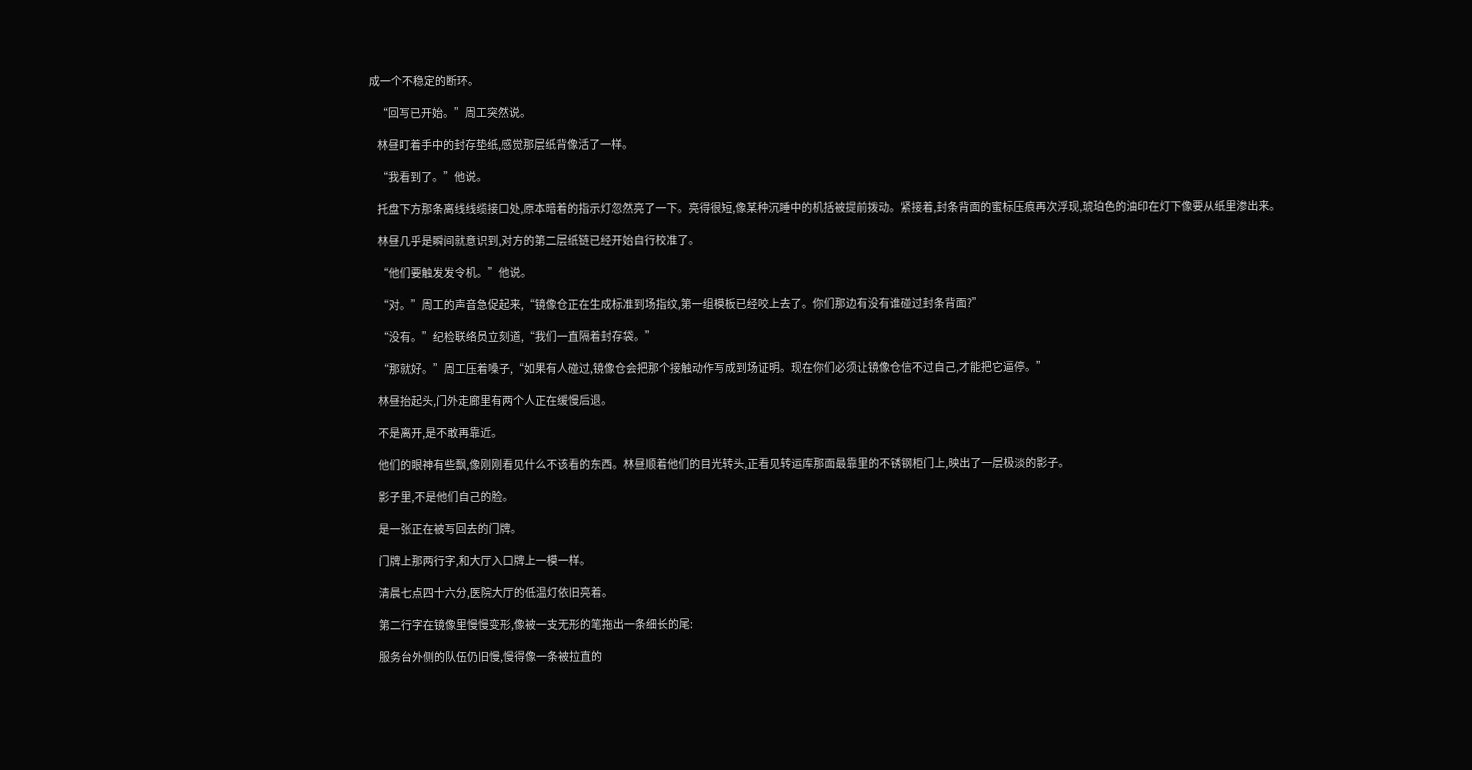成一个不稳定的断环。

    “回写已开始。”周工突然说。

    林昼盯着手中的封存垫纸,感觉那层纸背像活了一样。

    “我看到了。”他说。

    托盘下方那条离线线缆接口处,原本暗着的指示灯忽然亮了一下。亮得很短,像某种沉睡中的机括被提前拨动。紧接着,封条背面的蜜标压痕再次浮现,琥珀色的油印在灯下像要从纸里渗出来。

    林昼几乎是瞬间就意识到,对方的第二层纸链已经开始自行校准了。

    “他们要触发发令机。”他说。

    “对。”周工的声音急促起来,“镜像仓正在生成标准到场指纹,第一组模板已经咬上去了。你们那边有没有谁碰过封条背面?”

    “没有。”纪检联络员立刻道,“我们一直隔着封存袋。”

    “那就好。”周工压着嗓子,“如果有人碰过,镜像仓会把那个接触动作写成到场证明。现在你们必须让镜像仓信不过自己,才能把它逼停。”

    林昼抬起头,门外走廊里有两个人正在缓慢后退。

    不是离开,是不敢再靠近。

    他们的眼神有些飘,像刚刚看见什么不该看的东西。林昼顺着他们的目光转头,正看见转运库那面最靠里的不锈钢柜门上,映出了一层极淡的影子。

    影子里,不是他们自己的脸。

    是一张正在被写回去的门牌。

    门牌上那两行字,和大厅入口牌上一模一样。

    清晨七点四十六分,医院大厅的低温灯依旧亮着。

    第二行字在镜像里慢慢变形,像被一支无形的笔拖出一条细长的尾:

    服务台外侧的队伍仍旧慢,慢得像一条被拉直的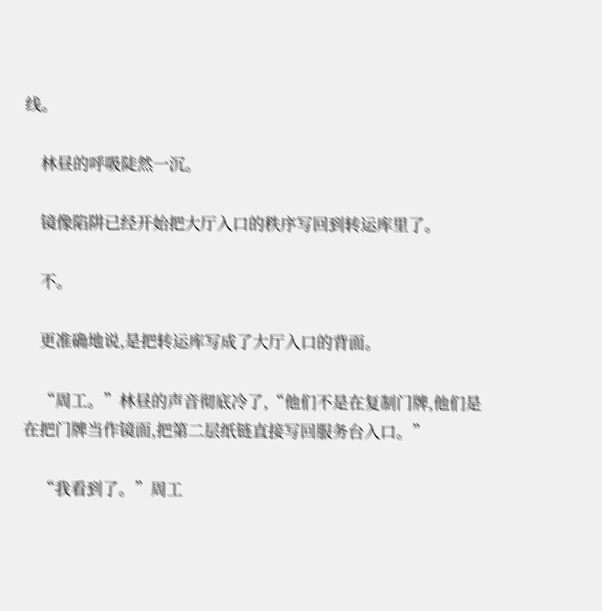线。

    林昼的呼吸陡然一沉。

    镜像陷阱已经开始把大厅入口的秩序写回到转运库里了。

    不。

    更准确地说,是把转运库写成了大厅入口的背面。

    “周工。”林昼的声音彻底冷了,“他们不是在复制门牌,他们是在把门牌当作镜面,把第二层纸链直接写回服务台入口。”

    “我看到了。”周工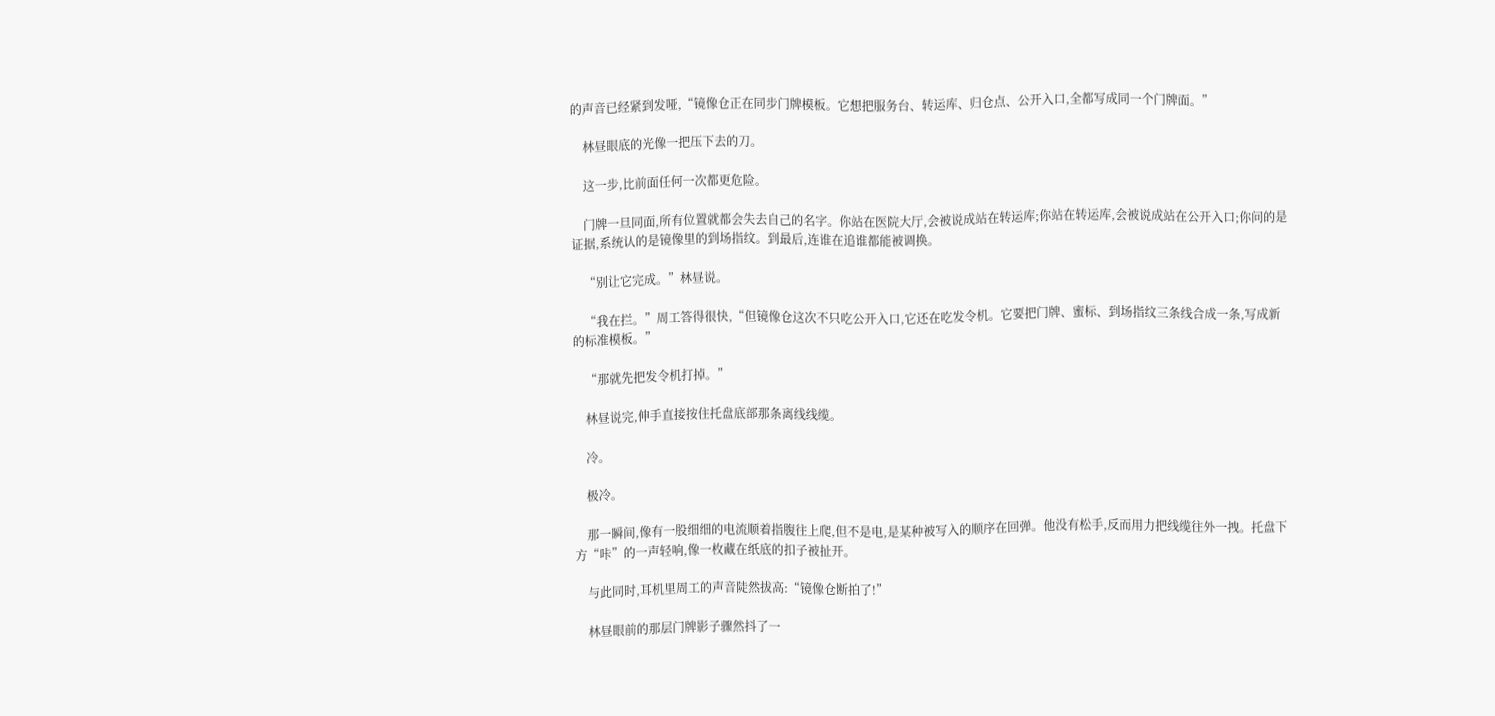的声音已经紧到发哑,“镜像仓正在同步门牌模板。它想把服务台、转运库、归仓点、公开入口,全都写成同一个门牌面。”

    林昼眼底的光像一把压下去的刀。

    这一步,比前面任何一次都更危险。

    门牌一旦同面,所有位置就都会失去自己的名字。你站在医院大厅,会被说成站在转运库;你站在转运库,会被说成站在公开入口;你问的是证据,系统认的是镜像里的到场指纹。到最后,连谁在追谁都能被调换。

    “别让它完成。”林昼说。

    “我在拦。”周工答得很快,“但镜像仓这次不只吃公开入口,它还在吃发令机。它要把门牌、蜜标、到场指纹三条线合成一条,写成新的标准模板。”

    “那就先把发令机打掉。”

    林昼说完,伸手直接按住托盘底部那条离线线缆。

    冷。

    极冷。

    那一瞬间,像有一股细细的电流顺着指腹往上爬,但不是电,是某种被写入的顺序在回弹。他没有松手,反而用力把线缆往外一拽。托盘下方“咔”的一声轻响,像一枚藏在纸底的扣子被扯开。

    与此同时,耳机里周工的声音陡然拔高:“镜像仓断拍了!”

    林昼眼前的那层门牌影子骤然抖了一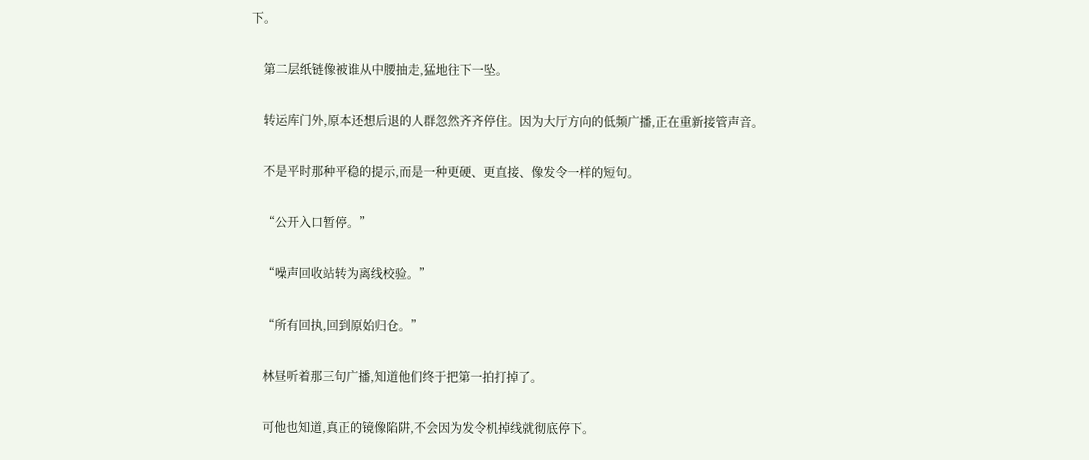下。

    第二层纸链像被谁从中腰抽走,猛地往下一坠。

    转运库门外,原本还想后退的人群忽然齐齐停住。因为大厅方向的低频广播,正在重新接管声音。

    不是平时那种平稳的提示,而是一种更硬、更直接、像发令一样的短句。

    “公开入口暂停。”

    “噪声回收站转为离线校验。”

    “所有回执,回到原始归仓。”

    林昼听着那三句广播,知道他们终于把第一拍打掉了。

    可他也知道,真正的镜像陷阱,不会因为发令机掉线就彻底停下。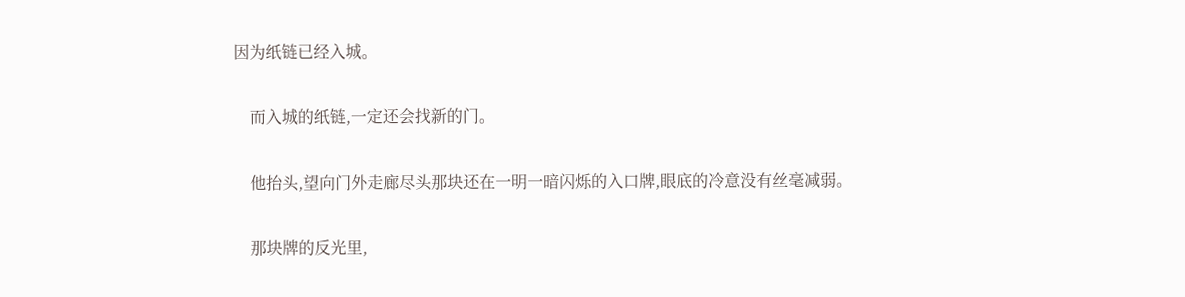因为纸链已经入城。

    而入城的纸链,一定还会找新的门。

    他抬头,望向门外走廊尽头那块还在一明一暗闪烁的入口牌,眼底的冷意没有丝毫减弱。

    那块牌的反光里,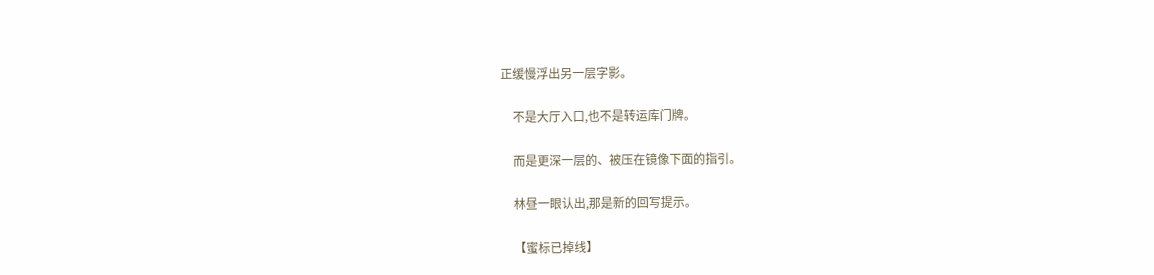正缓慢浮出另一层字影。

    不是大厅入口,也不是转运库门牌。

    而是更深一层的、被压在镜像下面的指引。

    林昼一眼认出,那是新的回写提示。

    【蜜标已掉线】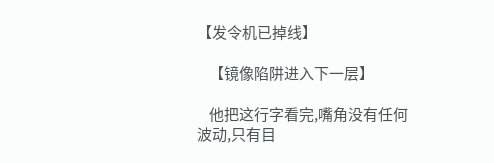【发令机已掉线】

    【镜像陷阱进入下一层】

    他把这行字看完,嘴角没有任何波动,只有目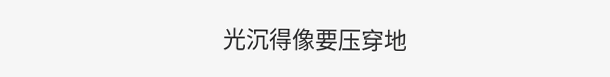光沉得像要压穿地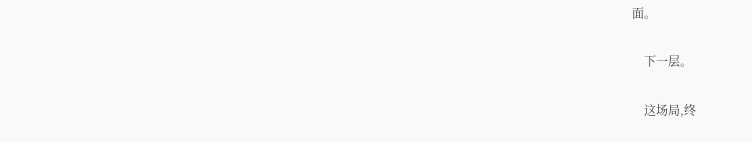面。

    下一层。

    这场局,终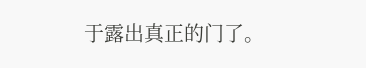于露出真正的门了。